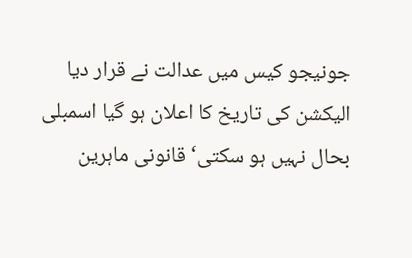جونیجو کیس میں عدالت نے قرار دیا الیکشن کی تاریخ کا اعلان ہو گیا اسمبلی بحال نہیں ہو سکتی‘ قانونی ماہرین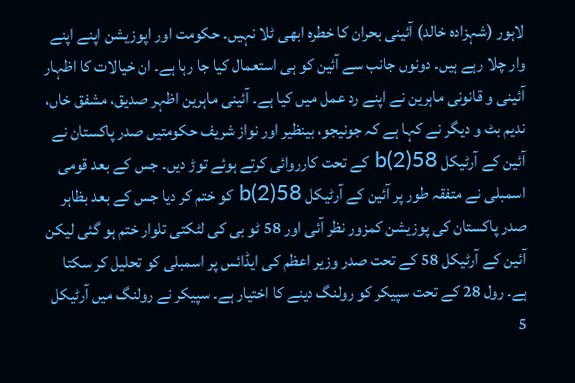لاہور (شہزادہ خالد) آئینی بحران کا خطرہ ابھی ٹلا نہیں۔ حکومت اور اپوزیشن اپنے اپنے وار چلا رہے ہیں۔ دونوں جانب سے آئین کو ہی استعمال کیا جا رہا ہے۔ ان خیالات کا اظہار آئینی و قانونی ماہرین نے اپنے رد عمل میں کیا ہے۔ آئینی ماہرین اظہر صدیق، مشفق خاں، ندیم بٹ و دیگر نے کہا ہے کہ جونیجو، بینظیر اور نواز شریف حکومتیں صدر پاکستان نے آئین کے آرٹیکل 58(2)b کے تحت کارروائی کرتے ہوئے توڑ دیں۔ جس کے بعد قومی اسمبلی نے متفقہ طور پر آئین کے آرٹیکل 58(2)b کو ختم کر دیا جس کے بعد بظاہر صدر پاکستان کی پوزیشن کمزور نظر آئی اور 58 ٹو بی کی لٹکتی تلوار ختم ہو گئی لیکن آئین کے آرٹیکل 58 کے تحت صدر وزیر اعظم کی ایڈائس پر اسمبلی کو تحلیل کر سکتا ہے۔ رول 28 کے تحت سپیکر کو رولنگ دینے کا اختیار ہے۔ سپیکر نے رولنگ میں آرٹیکل 5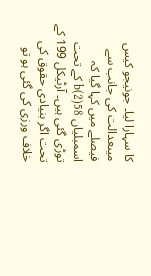کا سہارا لیا۔ جونیجو کیس میںعدالت کی جانب سے فیصلے میں کہا گیا کہ اسمبلیاں 58(2)b کے تحت توڑی گئی ہیں۔ آرٹیکل 199 کے تحت اگر بنیادی حقوق کی خلاف ورزی کی گئی ہو تو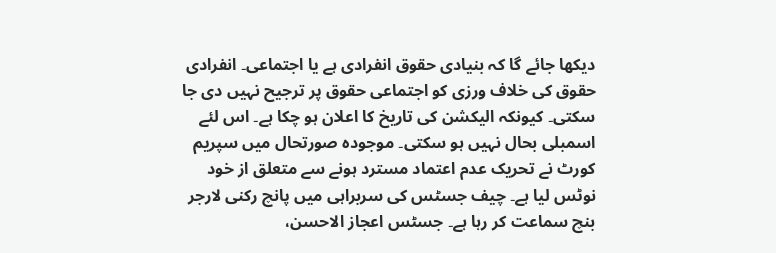دیکھا جائے گا کہ بنیادی حقوق انفرادی ہے یا اجتماعی۔ انفرادی حقوق کی خلاف ورزی کو اجتماعی حقوق پر ترجیح نہیں دی جا سکتی۔ کیونکہ الیکشن کی تاریخ کا اعلان ہو چکا ہے۔ اس لئے اسمبلی بحال نہیں ہو سکتی۔ موجودہ صورتحال میں سپریم کورٹ نے تحریک عدم اعتماد مسترد ہونے سے متعلق از خود نوٹس لیا ہے۔ چیف جسٹس کی سربراہی میں پانچ رکنی لارجر بنچ سماعت کر رہا ہے۔ جسٹس اعجاز الاحسن،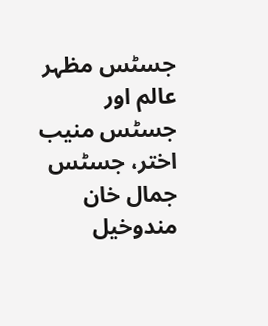جسٹس مظہر عالم اور جسٹس منیب اختر، جسٹس جمال خان مندوخیل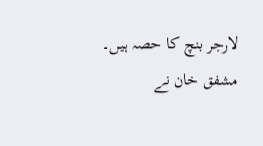لارجر بنچ کا حصہ ہیں۔ مشفق خان نے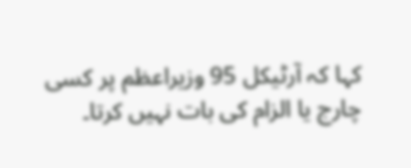کہا کہ آرٹیکل 95 وزیراعظم پر کسی چارج یا الزام کی بات نہیں کرتا۔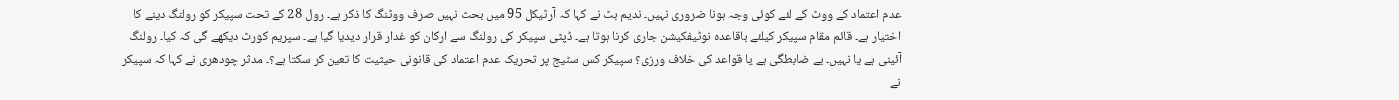عدم اعتماد کے ووٹ کے لئے کوئی وجہ ہونا ضروری نہیں۔ ندیم بٹ نے کہا کہ آرٹیکل 95 میں بحث نہیں صرف ووٹنگ کا ذکر ہے۔ رول 28 کے تحت سپیکر کو رولنگ دینے کا اختیار ہے۔ قائم مقام سپیکر کیلئے باقاعدہ نوٹیفکیشن جاری کرنا ہوتا ہے۔ ڈپٹی سپیکر کی رولنگ سے ارکان کو غدار قرار دیدیا گیا ہے۔ سپریم کورٹ دیکھے گی کہ کیا۔ رولنگ آئینی ہے یا نہیں۔ بے ضابطگی ہے یا قواعد کی خلاف ورزی؟ سپیکر کس سٹیج پر تحریک عدم اعتماد کی قانونی حیثیت کا تعین کر سکتا ہے؟۔ مدثر چودھری نے کہا کہ سپیکر نے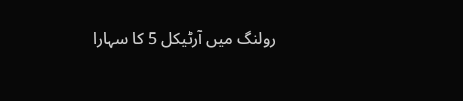رولنگ میں آرٹیکل 5 کا سہارا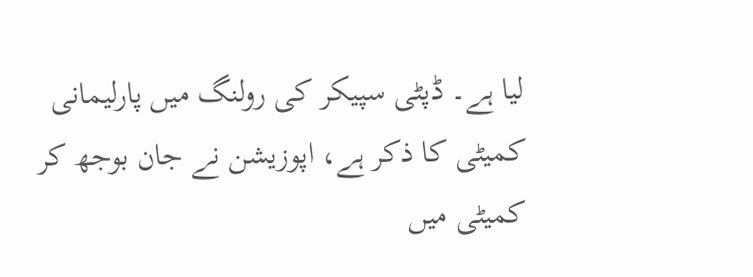لیا ہے۔ ڈپٹی سپیکر کی رولنگ میں پارلیمانی کمیٹی کا ذکر ہے، اپوزیشن نے جان بوجھ کر کمیٹی میں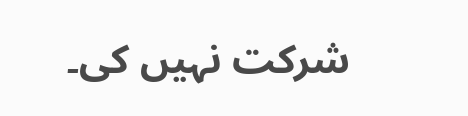شرکت نہیں کی۔